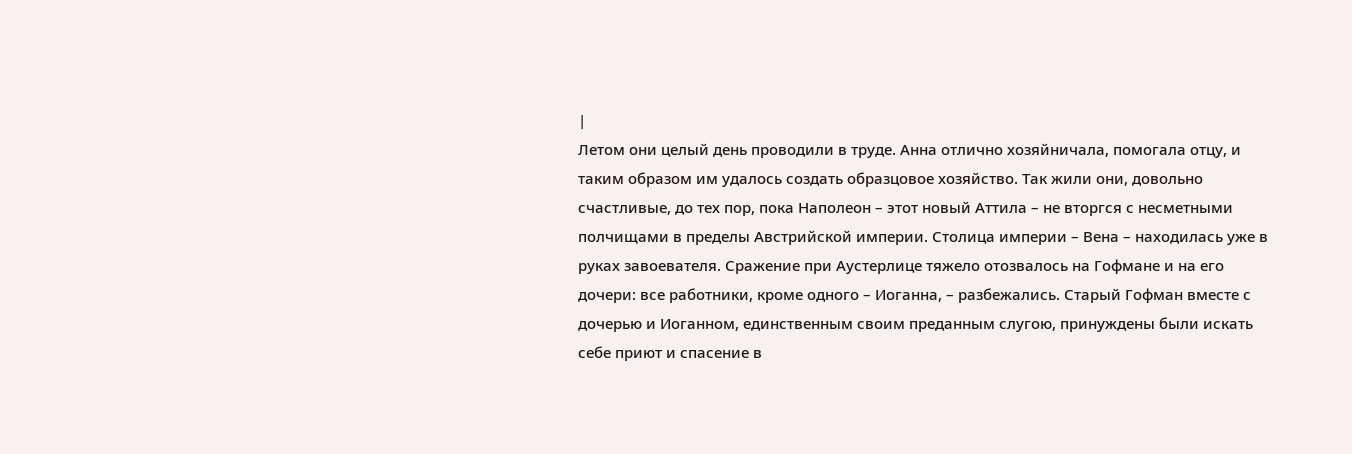|
Летом они целый день проводили в труде. Анна отлично хозяйничала, помогала отцу, и таким образом им удалось создать образцовое хозяйство. Так жили они, довольно счастливые, до тех пор, пока Наполеон – этот новый Аттила – не вторгся с несметными полчищами в пределы Австрийской империи. Столица империи – Вена – находилась уже в руках завоевателя. Сражение при Аустерлице тяжело отозвалось на Гофмане и на его дочери: все работники, кроме одного – Иоганна, – разбежались. Старый Гофман вместе с дочерью и Иоганном, единственным своим преданным слугою, принуждены были искать себе приют и спасение в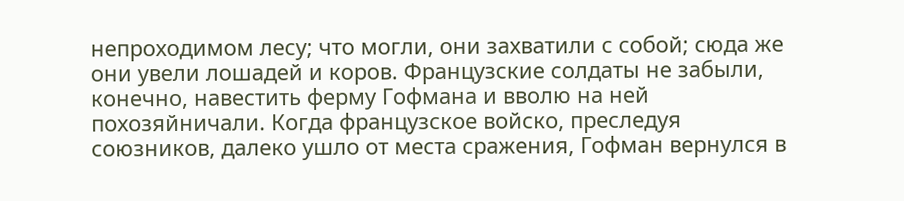непроходимом лесу; что могли, они захватили с собой; сюда же они увели лошадей и коров. Французские солдаты не забыли, конечно, навестить ферму Гофмана и вволю на ней похозяйничали. Когда французское войско, преследуя союзников, далеко ушло от места сражения, Гофман вернулся в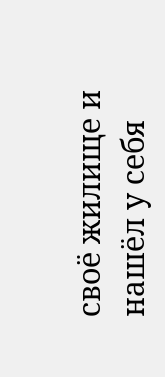своё жилище и нашёл у себя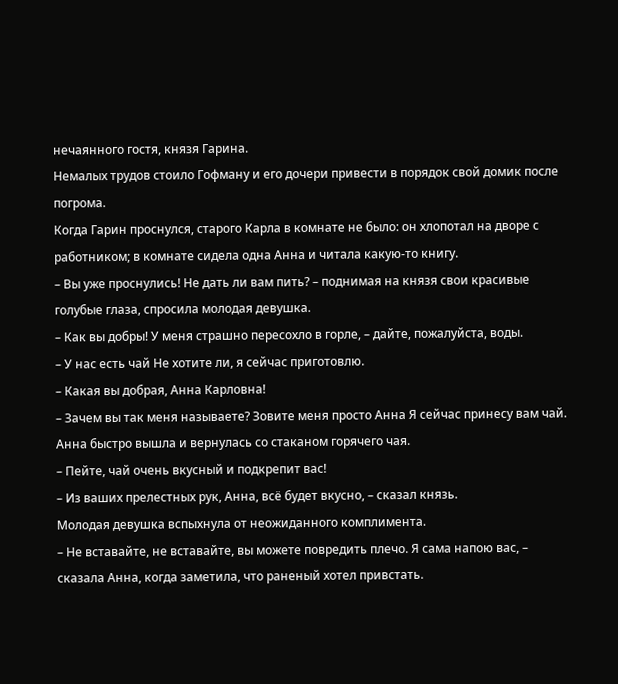нечаянного гостя, князя Гарина.
Немалых трудов стоило Гофману и его дочери привести в порядок свой домик после погрома.
Когда Гарин проснулся, старого Карла в комнате не было: он хлопотал на дворе с работником; в комнате сидела одна Анна и читала какую-то книгу.
– Вы уже проснулись! Не дать ли вам пить? – поднимая на князя свои красивые голубые глаза, спросила молодая девушка.
– Как вы добры! У меня страшно пересохло в горле, – дайте, пожалуйста, воды.
– У нас есть чай Не хотите ли, я сейчас приготовлю.
– Какая вы добрая, Анна Карловна!
– Зачем вы так меня называете? Зовите меня просто Анна Я сейчас принесу вам чай.
Анна быстро вышла и вернулась со стаканом горячего чая.
– Пейте, чай очень вкусный и подкрепит вас!
– Из ваших прелестных рук, Анна, всё будет вкусно, – сказал князь.
Молодая девушка вспыхнула от неожиданного комплимента.
– Не вставайте, не вставайте, вы можете повредить плечо. Я сама напою вас, – сказала Анна, когда заметила, что раненый хотел привстать.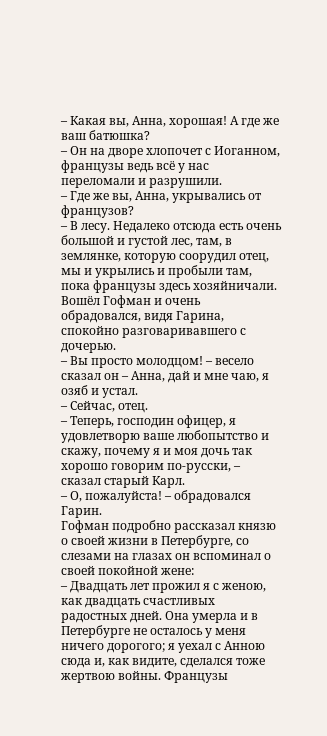– Какая вы, Анна, хорошая! А где же ваш батюшка?
– Он на дворе хлопочет с Иоганном, французы ведь всё у нас переломали и разрушили.
– Где же вы, Анна, укрывались от французов?
– В лесу. Недалеко отсюда есть очень большой и густой лес, там, в землянке, которую соорудил отец, мы и укрылись и пробыли там, пока французы здесь хозяйничали.
Вошёл Гофман и очень обрадовался, видя Гарина, спокойно разговаривавшего с дочерью.
– Вы просто молодцом! – весело сказал он – Анна, дай и мне чаю, я озяб и устал.
– Сейчас, отец.
– Теперь, господин офицер, я удовлетворю ваше любопытство и скажу, почему я и моя дочь так хорошо говорим по-русски, – сказал старый Карл.
– О, пожалуйста! – обрадовался Гарин.
Гофман подробно рассказал князю о своей жизни в Петербурге, со слезами на глазах он вспоминал о своей покойной жене:
– Двадцать лет прожил я с женою, как двадцать счастливых радостных дней. Она умерла и в Петербурге не осталось у меня ничего дорогого; я уехал с Анною сюда и, как видите, сделался тоже жертвою войны. Французы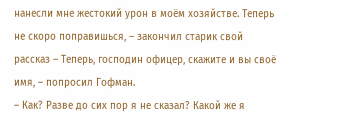нанесли мне жестокий урон в моём хозяйстве. Теперь не скоро поправишься, – закончил старик свой рассказ – Теперь, господин офицер, скажите и вы своё имя, – попросил Гофман.
– Как? Разве до сих пор я не сказал? Какой же я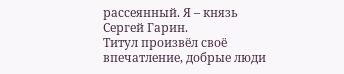рассеянный. Я – князь Сергей Гарин.
Титул произвёл своё впечатление, добрые люди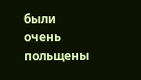были очень польщены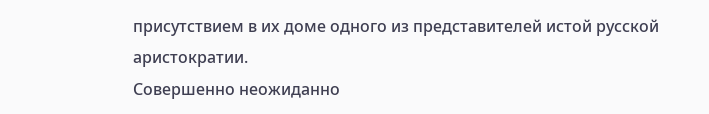присутствием в их доме одного из представителей истой русской аристократии.
Совершенно неожиданно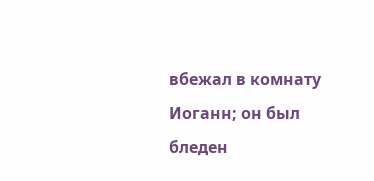вбежал в комнату Иоганн; он был бледен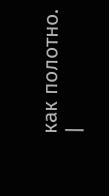как полотно. |